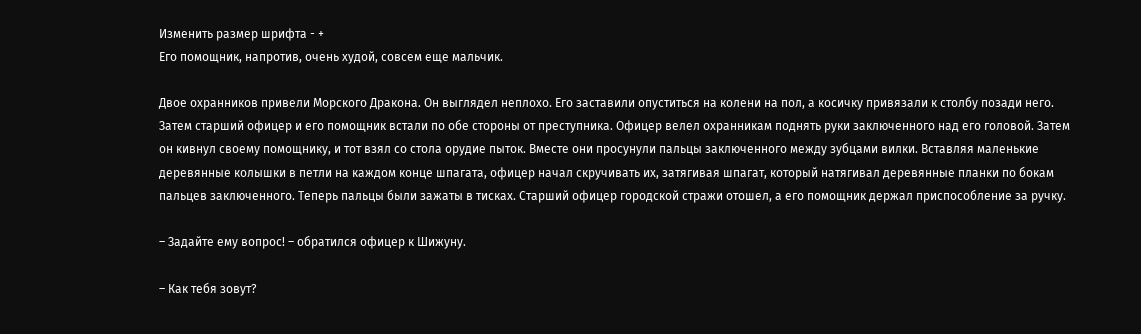Изменить размер шрифта - +
Его помощник, напротив, очень худой, совсем еще мальчик.

Двое охранников привели Морского Дракона. Он выглядел неплохо. Его заставили опуститься на колени на пол, а косичку привязали к столбу позади него. Затем старший офицер и его помощник встали по обе стороны от преступника. Офицер велел охранникам поднять руки заключенного над его головой. Затем он кивнул своему помощнику, и тот взял со стола орудие пыток. Вместе они просунули пальцы заключенного между зубцами вилки. Вставляя маленькие деревянные колышки в петли на каждом конце шпагата, офицер начал скручивать их, затягивая шпагат, который натягивал деревянные планки по бокам пальцев заключенного. Теперь пальцы были зажаты в тисках. Старший офицер городской стражи отошел, а его помощник держал приспособление за ручку.

– Задайте ему вопрос! – обратился офицер к Шижуну.

– Как тебя зовут?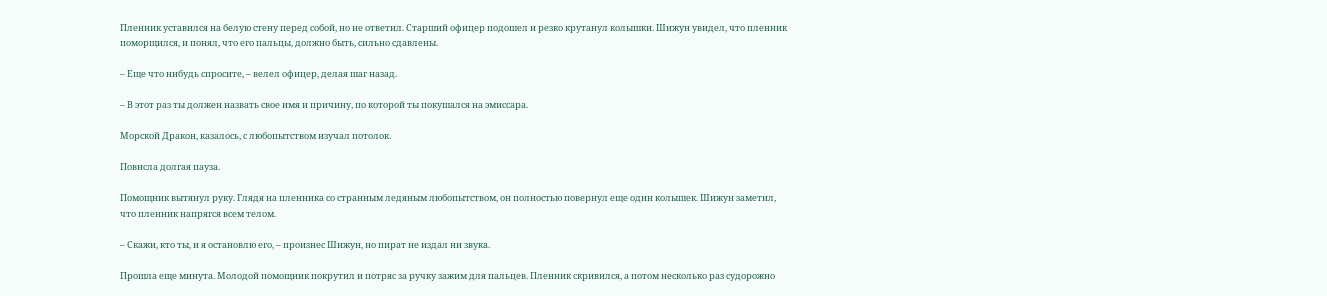Пленник уставился на белую стену перед собой, но не ответил. Старший офицер подошел и резко крутанул колышки. Шижун увидел, что пленник поморщился, и понял, что его пальцы, должно быть, сильно сдавлены.

– Еще что нибудь спросите, – велел офицер, делая шаг назад.

– В этот раз ты должен назвать свое имя и причину, по которой ты покушался на эмиссара.

Морской Дракон, казалось, с любопытством изучал потолок.

Повисла долгая пауза.

Помощник вытянул руку. Глядя на пленника со странным ледяным любопытством, он полностью повернул еще один колышек. Шижун заметил, что пленник напрягся всем телом.

– Скажи, кто ты, и я остановлю его, – произнес Шижун, но пират не издал ни звука.

Прошла еще минута. Молодой помощник покрутил и потряс за ручку зажим для пальцев. Пленник скривился, а потом несколько раз судорожно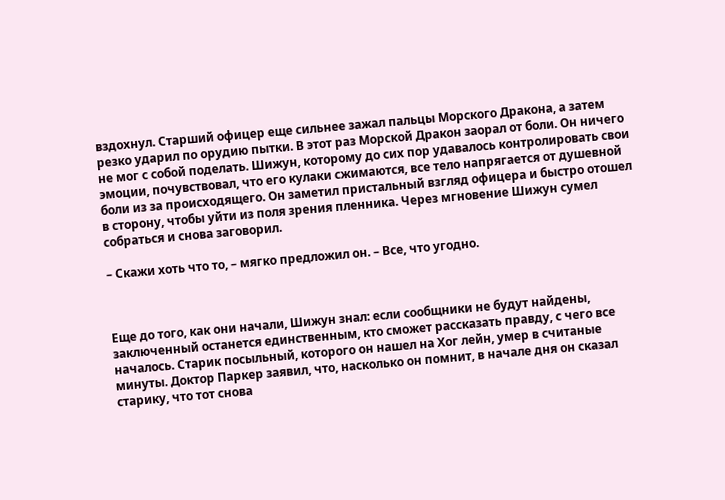вздохнул. Старший офицер еще сильнее зажал пальцы Морского Дракона, а затем резко ударил по орудию пытки. В этот раз Морской Дракон заорал от боли. Он ничего не мог с собой поделать. Шижун, которому до сих пор удавалось контролировать свои эмоции, почувствовал, что его кулаки сжимаются, все тело напрягается от душевной боли из за происходящего. Он заметил пристальный взгляд офицера и быстро отошел в сторону, чтобы уйти из поля зрения пленника. Через мгновение Шижун сумел собраться и снова заговорил.

– Скажи хоть что то, – мягко предложил он. – Все, что угодно.



Еще до того, как они начали, Шижун знал: если сообщники не будут найдены, заключенный останется единственным, кто сможет рассказать правду, с чего все началось. Старик посыльный, которого он нашел на Хог лейн, умер в считаные минуты. Доктор Паркер заявил, что, насколько он помнит, в начале дня он сказал старику, что тот снова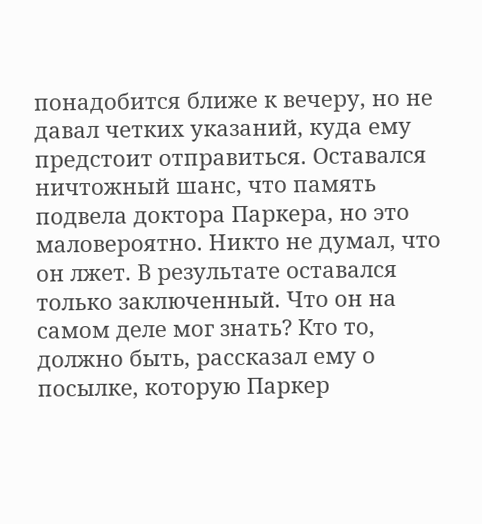понадобится ближе к вечеру, но не давал четких указаний, куда ему предстоит отправиться. Оставался ничтожный шанс, что память подвела доктора Паркера, но это маловероятно. Никто не думал, что он лжет. В результате оставался только заключенный. Что он на самом деле мог знать? Кто то, должно быть, рассказал ему о посылке, которую Паркер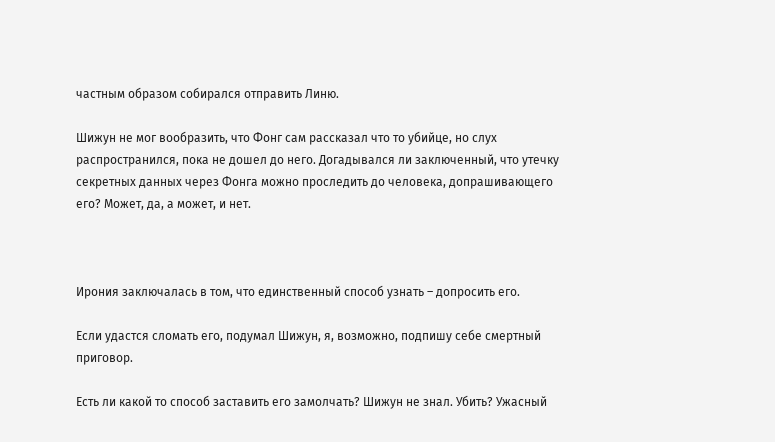частным образом собирался отправить Линю.

Шижун не мог вообразить, что Фонг сам рассказал что то убийце, но слух распространился, пока не дошел до него. Догадывался ли заключенный, что утечку секретных данных через Фонга можно проследить до человека, допрашивающего его? Может, да, а может, и нет.



Ирония заключалась в том, что единственный способ узнать – допросить его.

Если удастся сломать его, подумал Шижун, я, возможно, подпишу себе смертный приговор.

Есть ли какой то способ заставить его замолчать? Шижун не знал. Убить? Ужасный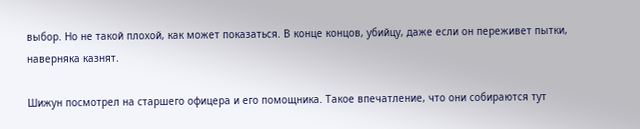выбор. Но не такой плохой, как может показаться. В конце концов, убийцу, даже если он переживет пытки, наверняка казнят.

Шижун посмотрел на старшего офицера и его помощника. Такое впечатление, что они собираются тут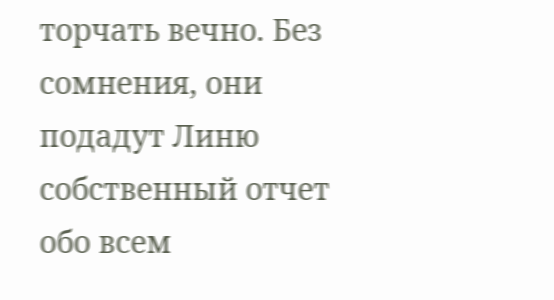торчать вечно. Без сомнения, они подадут Линю собственный отчет обо всем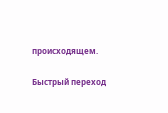происходящем.

Быстрый переход